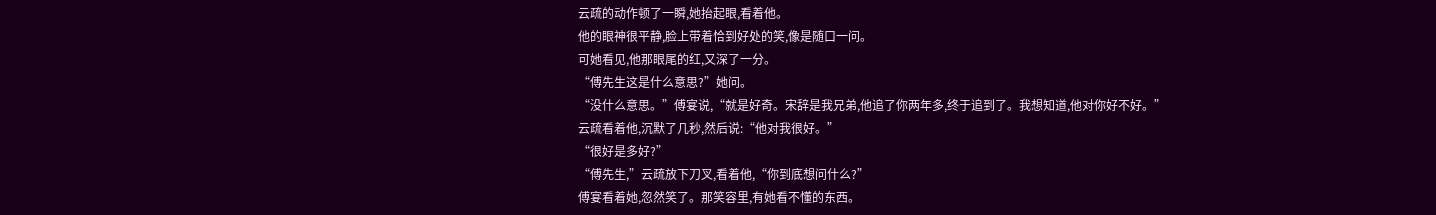云疏的动作顿了一瞬,她抬起眼,看着他。
他的眼神很平静,脸上带着恰到好处的笑,像是随口一问。
可她看见,他那眼尾的红,又深了一分。
“傅先生这是什么意思?”她问。
“没什么意思。”傅宴说,“就是好奇。宋辞是我兄弟,他追了你两年多,终于追到了。我想知道,他对你好不好。”
云疏看着他,沉默了几秒,然后说:“他对我很好。”
“很好是多好?”
“傅先生,”云疏放下刀叉,看着他,“你到底想问什么?”
傅宴看着她,忽然笑了。那笑容里,有她看不懂的东西。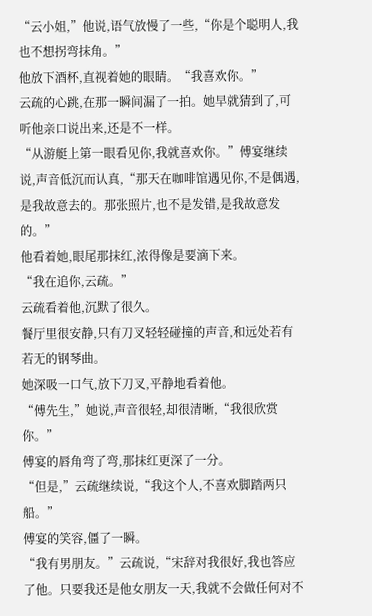“云小姐,”他说,语气放慢了一些,“你是个聪明人,我也不想拐弯抹角。”
他放下酒杯,直视着她的眼睛。“我喜欢你。”
云疏的心跳,在那一瞬间漏了一拍。她早就猜到了,可听他亲口说出来,还是不一样。
“从游艇上第一眼看见你,我就喜欢你。”傅宴继续说,声音低沉而认真,“那天在咖啡馆遇见你,不是偶遇,是我故意去的。那张照片,也不是发错,是我故意发的。”
他看着她,眼尾那抹红,浓得像是要滴下来。
“我在追你,云疏。”
云疏看着他,沉默了很久。
餐厅里很安静,只有刀叉轻轻碰撞的声音,和远处若有若无的钢琴曲。
她深吸一口气,放下刀叉,平静地看着他。
“傅先生,”她说,声音很轻,却很清晰,“我很欣赏你。”
傅宴的唇角弯了弯,那抹红更深了一分。
“但是,”云疏继续说,“我这个人,不喜欢脚踏两只船。”
傅宴的笑容,僵了一瞬。
“我有男朋友。”云疏说,“宋辞对我很好,我也答应了他。只要我还是他女朋友一天,我就不会做任何对不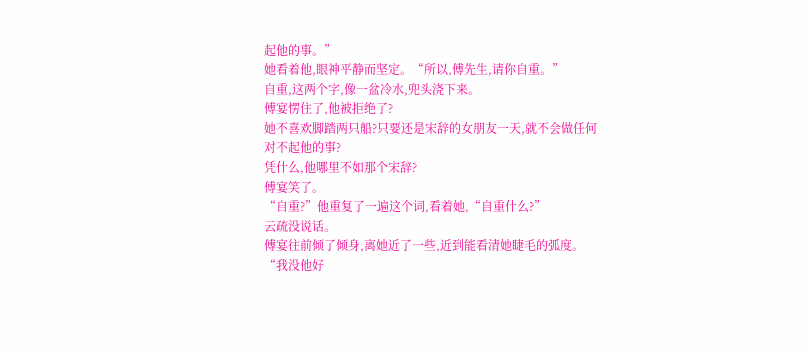起他的事。”
她看着他,眼神平静而坚定。“所以,傅先生,请你自重。”
自重,这两个字,像一盆冷水,兜头浇下来。
傅宴愣住了,他被拒绝了?
她不喜欢脚踏两只船?只要还是宋辞的女朋友一天,就不会做任何对不起他的事?
凭什么,他哪里不如那个宋辞?
傅宴笑了。
“自重?”他重复了一遍这个词,看着她,“自重什么?”
云疏没说话。
傅宴往前倾了倾身,离她近了一些,近到能看清她睫毛的弧度。
“我没他好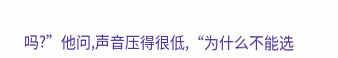吗?”他问,声音压得很低,“为什么不能选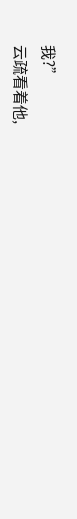我?”
云疏看着他,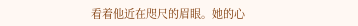看着他近在咫尺的眉眼。她的心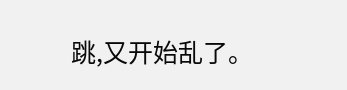跳,又开始乱了。